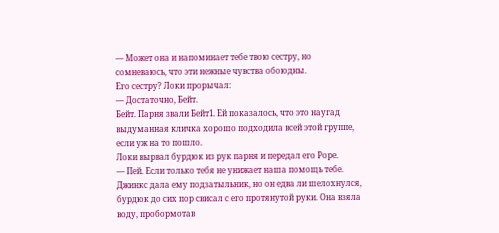— Может она и напоминает тебе твою сестру, но сомневаюсь, что эти нежные чувства обоюдны.
Его сестру? Локи прорычал:
— Достаточно, Бейт.
Бейт. Парня звали Бейт1. Ей показалось, что это наугад выдуманная кличка хорошо подходила всей этой группе, если уж на то пошло.
Локи вырвал бурдюк из рук парня и передал его Роре.
— Пей. Если только тебя не унижает наша помощь тебе.
Джинкс дала ему подзатыльник, но он едва ли шелохнулся, бурдюк до сих пор свисал с его протянутой руки. Она взяла воду, пробормотав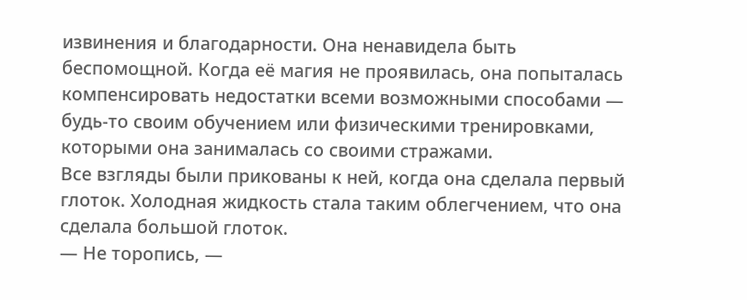извинения и благодарности. Она ненавидела быть беспомощной. Когда её магия не проявилась, она попыталась компенсировать недостатки всеми возможными способами — будь-то своим обучением или физическими тренировками, которыми она занималась со своими стражами.
Все взгляды были прикованы к ней, когда она сделала первый глоток. Холодная жидкость стала таким облегчением, что она сделала большой глоток.
— Не торопись, —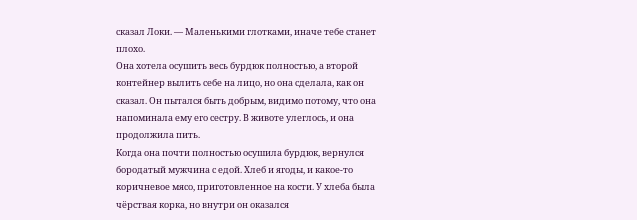сказал Локи. — Маленькими глотками, иначе тебе станет плохо.
Она хотела осушить весь бурдюк полностью, а второй контейнер вылить себе на лицо, но она сделала, как он сказал. Он пытался быть добрым, видимо потому, что она напоминала ему его сестру. В животе улеглось, и она продолжила пить.
Когда она почти полностью осушила бурдюк, вернулся бородатый мужчина с едой. Хлеб и ягоды, и какое-то коричневое мясо, приготовленное на кости. У хлеба была чёрствая корка, но внутри он оказался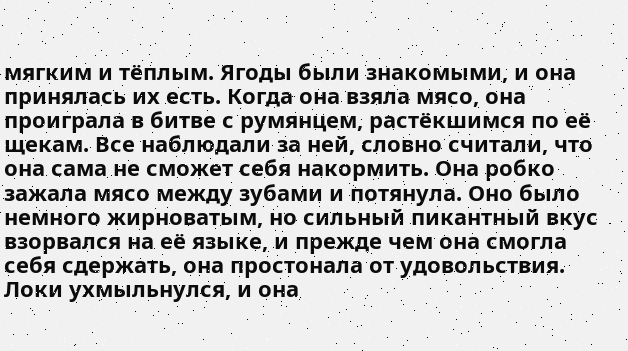мягким и тёплым. Ягоды были знакомыми, и она принялась их есть. Когда она взяла мясо, она проиграла в битве с румянцем, растёкшимся по её щекам. Все наблюдали за ней, словно считали, что она сама не сможет себя накормить. Она робко зажала мясо между зубами и потянула. Оно было немного жирноватым, но сильный пикантный вкус взорвался на её языке, и прежде чем она смогла себя сдержать, она простонала от удовольствия.
Локи ухмыльнулся, и она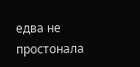едва не простонала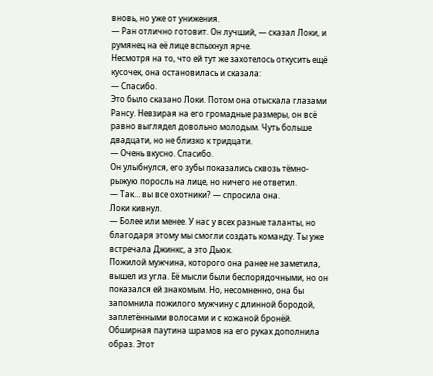вновь, но уже от унижения.
— Ран отлично готовит. Он лучший, — сказал Локи, и румянец на её лице вспыхнул ярче.
Несмотря на то, что ей тут же захотелось откусить ещё кусочек, она остановилась и сказала:
— Спасибо.
Это было сказано Локи. Потом она отыскала глазами Рансу. Невзирая на его громадные размеры, он всё равно выглядел довольно молодым. Чуть больше двадцати, но не близко к тридцати.
— Очень вкусно. Спасибо.
Он улыбнулся, его зубы показались сквозь тёмно-рыжую поросль на лице, но ничего не ответил.
— Так… вы все охотники? — спросила она.
Локи кивнул.
— Более или менее. У нас у всех разные таланты, но благодаря этому мы смогли создать команду. Ты уже встречала Джинкс, а это Дьюк.
Пожилой мужчина, которого она ранее не заметила, вышел из угла. Её мысли были беспорядочными, но он показался ей знакомым. Но, несомненно, она бы запомнила пожилого мужчину с длинной бородой, заплетёнными волосами и с кожаной бронёй. Обширная паутина шрамов на его руках дополнила образ. Этот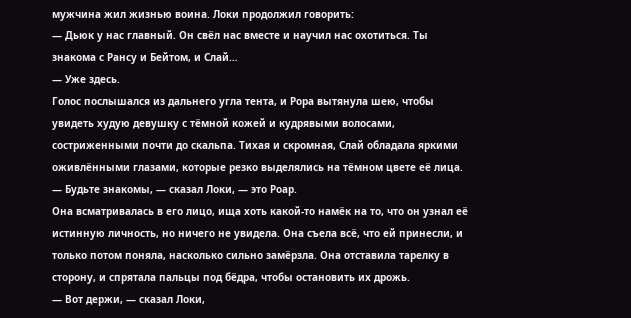мужчина жил жизнью воина. Локи продолжил говорить:
— Дьюк у нас главный. Он свёл нас вместе и научил нас охотиться. Ты знакома с Рансу и Бейтом, и Слай…
— Уже здесь.
Голос послышался из дальнего угла тента, и Рора вытянула шею, чтобы увидеть худую девушку с тёмной кожей и кудрявыми волосами, состриженными почти до скальпа. Тихая и скромная, Слай обладала яркими оживлёнными глазами, которые резко выделялись на тёмном цвете её лица.
— Будьте знакомы, — сказал Локи, — это Роар.
Она всматривалась в его лицо, ища хоть какой-то намёк на то, что он узнал её истинную личность, но ничего не увидела. Она съела всё, что ей принесли, и только потом поняла, насколько сильно замёрзла. Она отставила тарелку в сторону, и спрятала пальцы под бёдра, чтобы остановить их дрожь.
— Вот держи, — сказал Локи,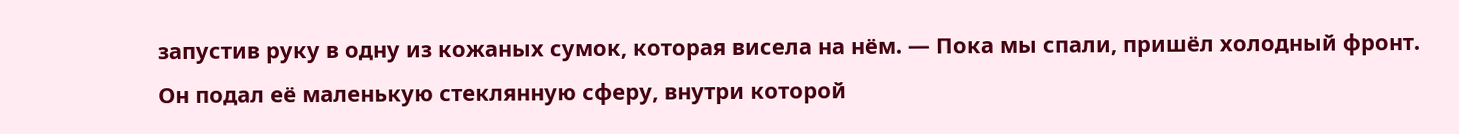запустив руку в одну из кожаных сумок, которая висела на нём. — Пока мы спали, пришёл холодный фронт.
Он подал её маленькую стеклянную сферу, внутри которой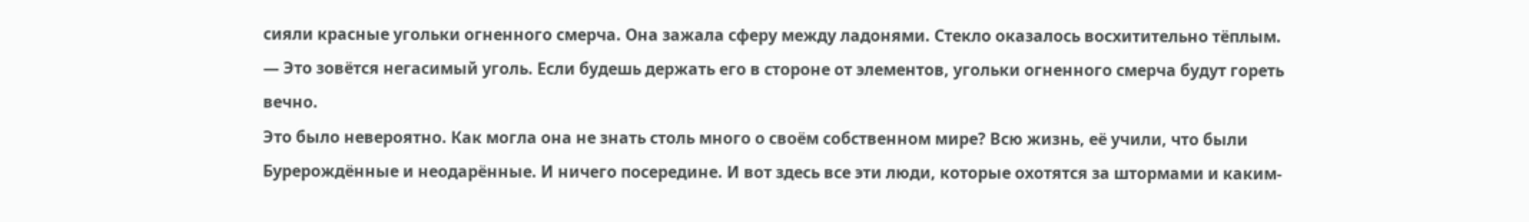сияли красные угольки огненного смерча. Она зажала сферу между ладонями. Стекло оказалось восхитительно тёплым.
— Это зовётся негасимый уголь. Если будешь держать его в стороне от элементов, угольки огненного смерча будут гореть вечно.
Это было невероятно. Как могла она не знать столь много о своём собственном мире? Всю жизнь, её учили, что были Бурерождённые и неодарённые. И ничего посередине. И вот здесь все эти люди, которые охотятся за штормами и каким-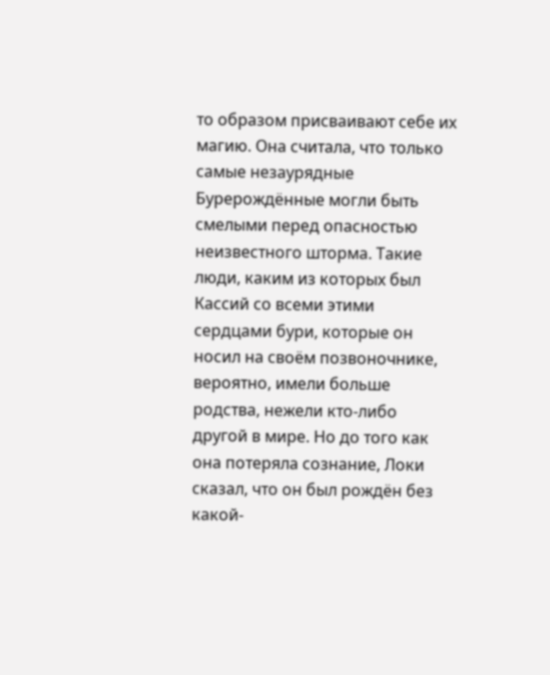то образом присваивают себе их магию. Она считала, что только самые незаурядные Бурерождённые могли быть смелыми перед опасностью неизвестного шторма. Такие люди, каким из которых был Кассий со всеми этими сердцами бури, которые он носил на своём позвоночнике, вероятно, имели больше родства, нежели кто-либо другой в мире. Но до того как она потеряла сознание, Локи сказал, что он был рождён без какой-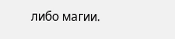либо магии.